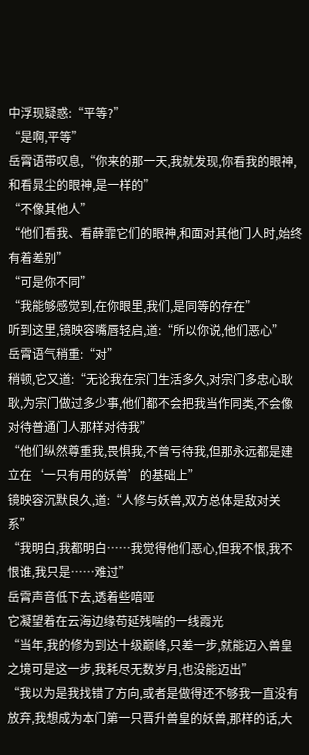中浮现疑惑:“平等?”
“是啊,平等”
岳霄语带叹息,“你来的那一天,我就发现,你看我的眼神,和看晁尘的眼神,是一样的”
“不像其他人”
“他们看我、看薛霏它们的眼神,和面对其他门人时,始终有着差别”
“可是你不同”
“我能够感觉到,在你眼里,我们,是同等的存在”
听到这里,镜映容嘴唇轻启,道:“所以你说,他们恶心”
岳霄语气稍重:“对”
稍顿,它又道:“无论我在宗门生活多久,对宗门多忠心耿耿,为宗门做过多少事,他们都不会把我当作同类,不会像对待普通门人那样对待我”
“他们纵然尊重我,畏惧我,不曾亏待我,但那永远都是建立在‘一只有用的妖兽’的基础上”
镜映容沉默良久,道:“人修与妖兽,双方总体是敌对关系”
“我明白,我都明白……我觉得他们恶心,但我不恨,我不恨谁,我只是……难过”
岳霄声音低下去,透着些喑哑
它凝望着在云海边缘苟延残喘的一线霞光
“当年,我的修为到达十级巅峰,只差一步,就能迈入兽皇之境可是这一步,我耗尽无数岁月,也没能迈出”
“我以为是我找错了方向,或者是做得还不够我一直没有放弃,我想成为本门第一只晋升兽皇的妖兽,那样的话,大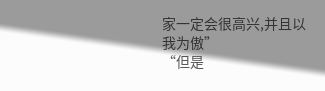家一定会很高兴,并且以我为傲”
“但是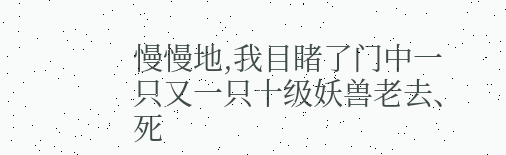慢慢地,我目睹了门中一只又一只十级妖兽老去、死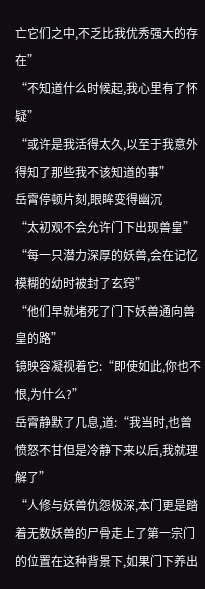亡它们之中,不乏比我优秀强大的存在”
“不知道什么时候起,我心里有了怀疑”
“或许是我活得太久,以至于我意外得知了那些我不该知道的事”
岳霄停顿片刻,眼眸变得幽沉
“太初观不会允许门下出现兽皇”
“每一只潜力深厚的妖兽,会在记忆模糊的幼时被封了玄窍”
“他们早就堵死了门下妖兽通向兽皇的路”
镜映容凝视着它:“即使如此,你也不恨,为什么?”
岳霄静默了几息,道:“我当时,也曾愤怒不甘但是冷静下来以后,我就理解了”
“人修与妖兽仇怨极深,本门更是踏着无数妖兽的尸骨走上了第一宗门的位置在这种背景下,如果门下养出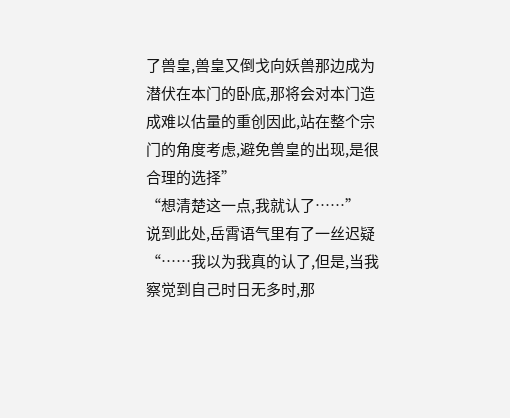了兽皇,兽皇又倒戈向妖兽那边成为潜伏在本门的卧底,那将会对本门造成难以估量的重创因此,站在整个宗门的角度考虑,避免兽皇的出现,是很合理的选择”
“想清楚这一点,我就认了……”
说到此处,岳霄语气里有了一丝迟疑
“……我以为我真的认了,但是,当我察觉到自己时日无多时,那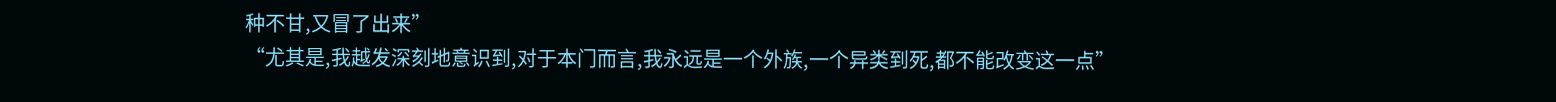种不甘,又冒了出来”
“尤其是,我越发深刻地意识到,对于本门而言,我永远是一个外族,一个异类到死,都不能改变这一点”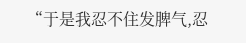“于是我忍不住发脾气,忍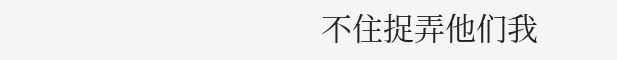不住捉弄他们我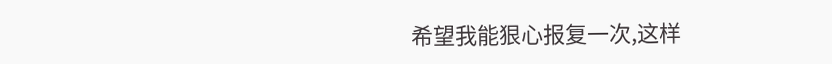希望我能狠心报复一次,这样